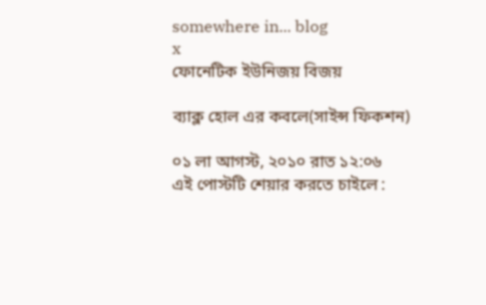somewhere in... blog
x
ফোনেটিক ইউনিজয় বিজয়

ব্যাক্ল হোল এর কবলে(সাইন্স ফিকশন)

০১ লা আগস্ট, ২০১০ রাত ১২:০৬
এই পোস্টটি শেয়ার করতে চাইলে :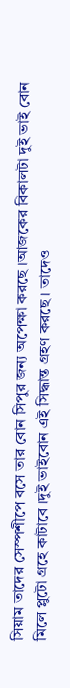সিয়াম তাদের সেস্পশীপে বসে তার বোন সিপুর জন্য অপেক্ষা করছে ।আজকের বিকালটা দুই ভাই বোন মিলে প্লুটো গ্রহে কাটাবে ।দুই ভাইবোন এই সিদ্ধান্ত গ্রহণ করছে । তাদেও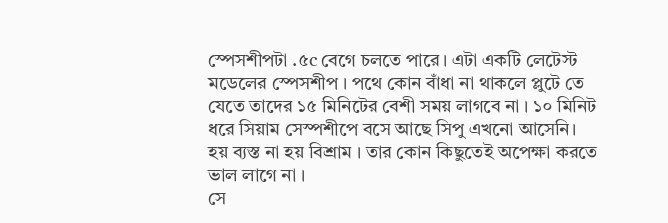স্পেসশীপটা .৫c বেগে চলতে পারে। এটা একটি লেটেস্ট মডেলের স্পেসশীপ । পথে কোন বাঁধা না থাকলে প্লুটে তে যেতে তাদের ১৫ মিনিটের বেশী সময় লাগবে না । ১০ মিনিট ধরে সিয়াম সেস্পশীপে বসে আছে সিপু এখনো আসেনি। হয় ব্যস্ত না হয় বিশ্রাম । তার কোন কিছুতেই অপেক্ষা করতে ভাল লাগে না ।
সে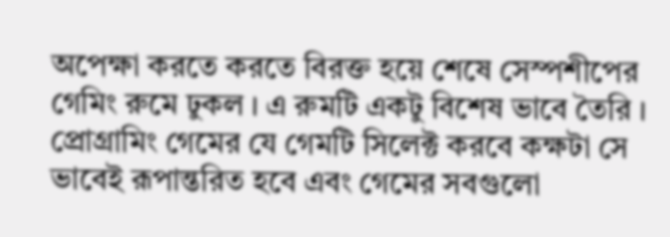অপেক্ষা করতে করতে বিরক্ত হয়ে শেষে সেস্পশীপের গেমিং রুমে ঢুকল । এ রুমটি একটু বিশেষ ভাবে তৈরি । প্রোগ্রামিং গেমের যে গেমটি সিলেক্ট করবে কক্ষটা সে ভাবেই রূপান্তরিত হবে এবং গেমের সবগুলো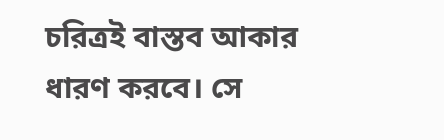চরিত্রই বাস্তব আকার ধারণ করবে। সে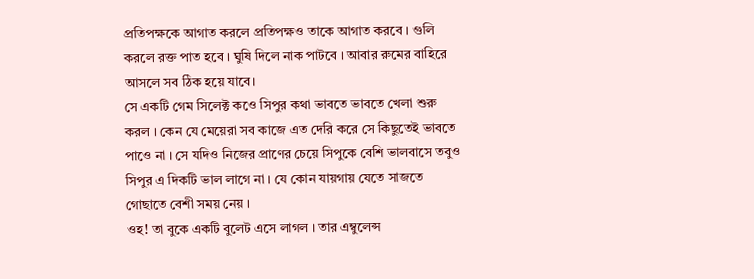প্রতিপক্ষকে আগাত করলে প্রতিপক্ষও তাকে আগাত করবে । গুলি করলে রক্ত পাত হবে । ঘুষি দিলে নাক পাটবে । আবার রুমের বাহিরে আসলে সব ঠিক হয়ে যাবে।
সে একটি গেম সিলেক্ট কওে সিপুর কথা ভাবতে ভাবতে খেলা শুরু করল । কেন যে মেয়েরা সব কাজে এত দেরি করে সে কিছুতেই ভাবতে পাওে না । সে যদিও নিজের প্রাণের চেয়ে সিপুকে বেশি ভালবাসে তবুও সিপুর এ দিকটি ভাল লাগে না । যে কোন যায়গায় যেতে সাজতে গোছাতে বেশী সময় নেয় ।
ওহ! তা বুকে একটি বুলেট এসে লাগল । তার এম্বুলেন্স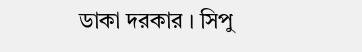ডাকা দরকার । সিপু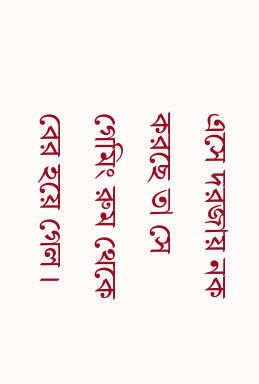এসে দরজায় নক করছে তা সে গেমিং রুম থেকে বের হয়ে গেল ।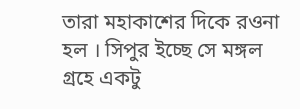তারা মহাকাশের দিকে রওনা হল । সিপুর ইচ্ছে সে মঙ্গল গ্রহে একটু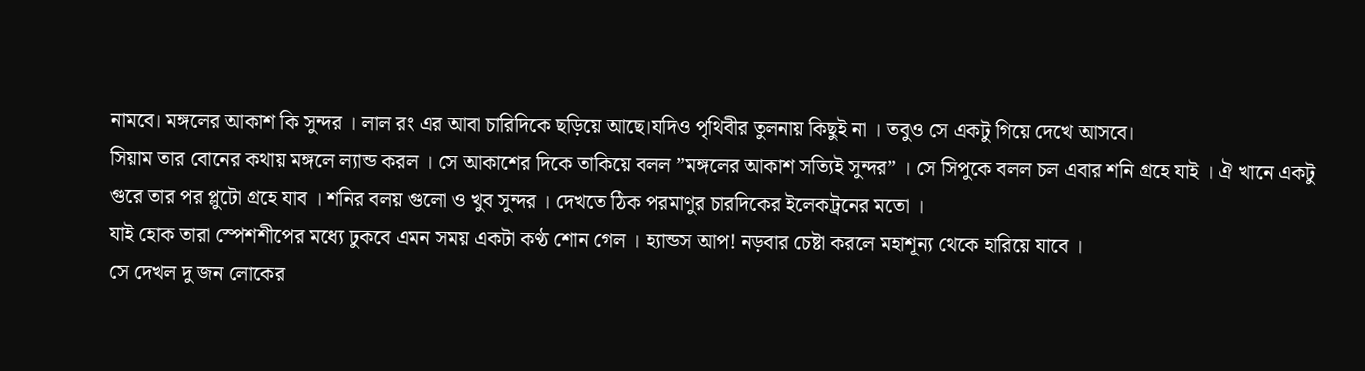নামবে। মঙ্গলের আকাশ কি সুন্দর । লাল রং এর আবা চারিদিকে ছড়িয়ে আছে।যদিও পৃথিবীর তুলনায় কিছুই না । তবুও সে একটু গিয়ে দেখে আসবে।
সিয়াম তার বোনের কথায় মঙ্গলে ল্যান্ড করল । সে আকাশের দিকে তাকিয়ে বলল ”মঙ্গলের আকাশ সত্যিই সুন্দর” । সে সিপুকে বলল চল এবার শনি গ্রহে যাই । ঐ খানে একটু গুরে তার পর প্লুটো গ্রহে যাব । শনির বলয় গুলো ও খুব সুন্দর । দেখতে ঠিক পরমাণুর চারদিকের ইলেকট্রনের মতো ।
যাই হোক তারা স্পেশশীপের মধ্যে ঢুকবে এমন সময় একটা কণ্ঠ শোন গেল । হ্যান্ডস আপ! নড়বার চেষ্টা করলে মহাশূন্য থেকে হারিয়ে যাবে ।
সে দেখল দু জন লোকের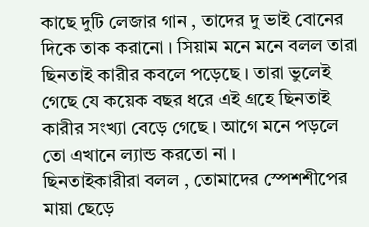কাছে দুটি লেজার গান , তাদের দু ভাই বোনের দিকে তাক করানো । সিয়াম মনে মনে বলল তারা ছিনতাই কারীর কবলে পড়েছে । তারা ভুলেই গেছে যে কয়েক বছর ধরে এই গ্রহে ছিনতাই কারীর সংখ্যা বেড়ে গেছে । আগে মনে পড়লে তো এখানে ল্যান্ড করতো না ।
ছিনতাইকারীরা বলল , তোমাদের স্পেশশীপের মায়া ছেড়ে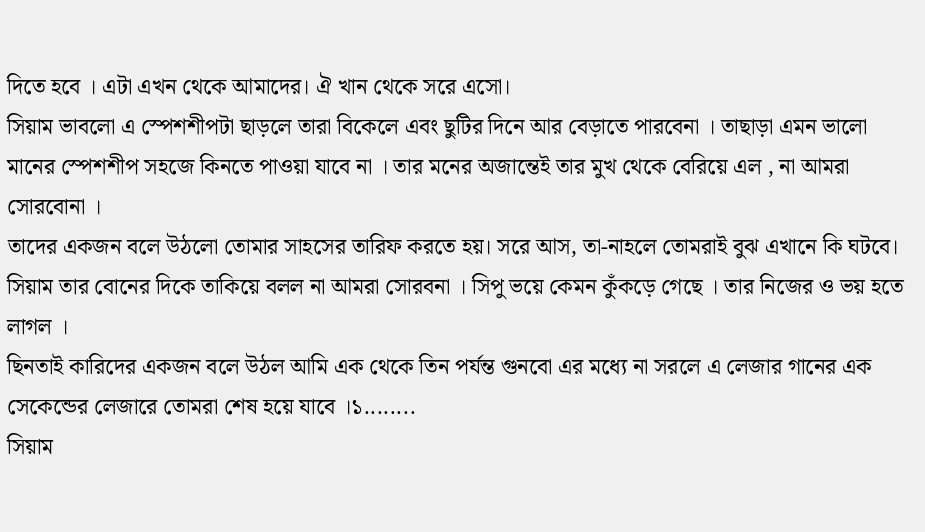দিতে হবে । এটা এখন থেকে আমাদের। ঐ খান থেকে সরে এসো।
সিয়াম ভাবলো এ স্পেশশীপটা ছাড়লে তারা বিকেলে এবং ছুটির দিনে আর বেড়াতে পারবেনা । তাছাড়া এমন ভালো মানের স্পেশশীপ সহজে কিনতে পাওয়া যাবে না । তার মনের অজান্তেই তার মুখ থেকে বেরিয়ে এল , না আমরা সোরবোনা ।
তাদের একজন বলে উঠলো তোমার সাহসের তারিফ করতে হয়। সরে আস, তা-নাহলে তোমরাই বুঝ এখানে কি ঘটবে।
সিয়াম তার বোনের দিকে তাকিয়ে বলল না আমরা সোরবনা । সিপু ভয়ে কেমন কুঁকড়ে গেছে । তার নিজের ও ভয় হতে লাগল ।
ছিনতাই কারিদের একজন বলে উঠল আমি এক থেকে তিন পর্যন্ত গুনবো এর মধ্যে না সরলে এ লেজার গানের এক সেকেন্ডের লেজারে তোমরা শেষ হয়ে যাবে ।১........
সিয়াম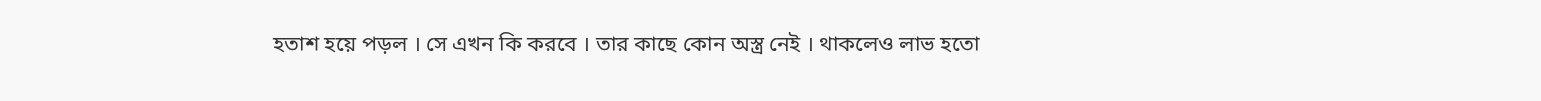হতাশ হয়ে পড়ল । সে এখন কি করবে । তার কাছে কোন অস্ত্র নেই । থাকলেও লাভ হতো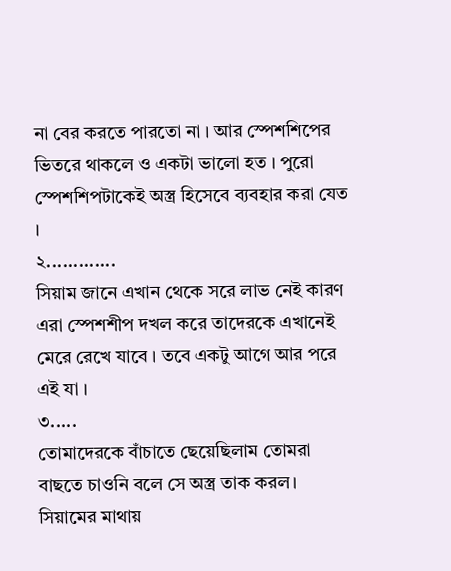না বের করতে পারতো না । আর স্পেশশিপের ভিতরে থাকলে ও একটা ভালো হত । পুরো স্পেশশিপটাকেই অস্ত্র হিসেবে ব্যবহার করা যেত ।
২.............
সিয়াম জানে এখান থেকে সরে লাভ নেই কারণ এরা স্পেশশীপ দখল করে তাদেরকে এখানেই মেরে রেখে যাবে । তবে একটু আগে আর পরে এই যা ।
৩.....
তোমাদেরকে বাঁচাতে ছেয়েছিলাম তোমরা বাছতে চাওনি বলে সে অস্ত্র তাক করল।
সিয়ামের মাথায়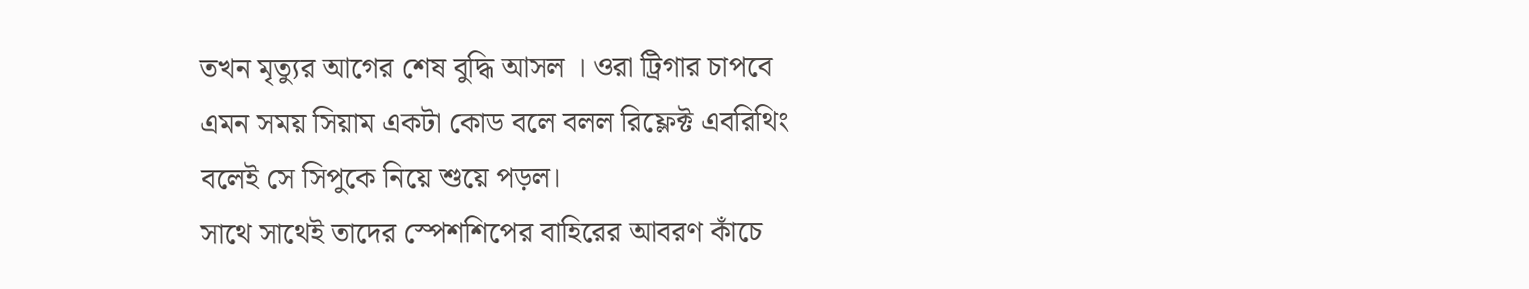তখন মৃত্যুর আগের শেষ বুদ্ধি আসল । ওরা ট্রিগার চাপবে এমন সময় সিয়াম একটা কোড বলে বলল রিফ্লেক্ট এবরিথিং বলেই সে সিপুকে নিয়ে শুয়ে পড়ল।
সাথে সাথেই তাদের স্পেশশিপের বাহিরের আবরণ কাঁচে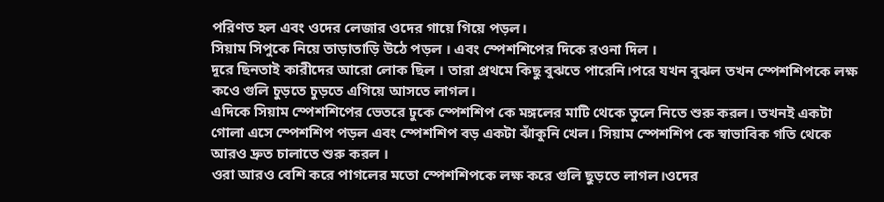পরিণত হল এবং ওদের লেজার ওদের গায়ে গিয়ে পড়ল।
সিয়াম সিপুকে নিয়ে তাড়াতাড়ি উঠে পড়ল । এবং স্পেশশিপের দিকে রওনা দিল ।
দূরে ছিনতাই কারীদের আরো লোক ছিল । তারা প্রথমে কিছু বুঝতে পারেনি।পরে যখন বুঝল তখন স্পেশশিপকে লক্ষ কওে গুলি চুড়তে চুড়তে এগিয়ে আসতে লাগল।
এদিকে সিয়াম স্পেশশিপের ভেতরে ঢুকে স্পেশশিপ কে মঙ্গলের মাটি থেকে তুলে নিতে শুরু করল। তখনই একটা গোলা এসে স্পেশশিপ পড়ল এবং স্পেশশিপ বড় একটা ঝাঁকুনি খেল। সিয়াম স্পেশশিপ কে স্বাভাবিক গতি থেকে আরও দ্রুত চালাতে শুরু করল ।
ওরা আরও বেশি করে পাগলের মতো স্পেশশিপকে লক্ষ করে গুলি ছুড়তে লাগল।ওদের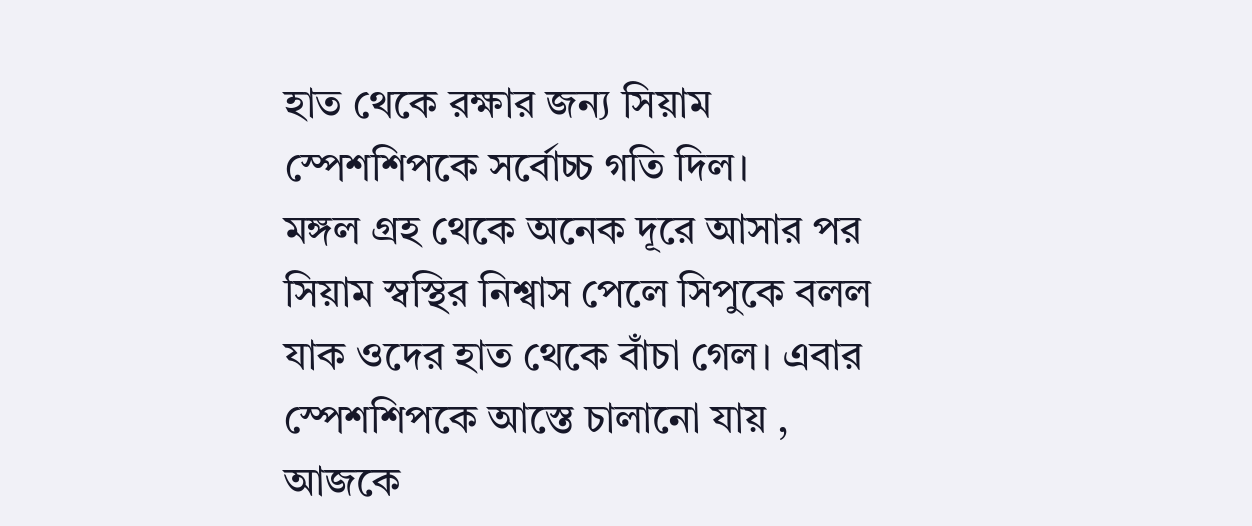হাত থেকে রক্ষার জন্য সিয়াম স্পেশশিপকে সর্বোচ্চ গতি দিল।
মঙ্গল গ্রহ থেকে অনেক দূরে আসার পর সিয়াম স্বস্থির নিশ্বাস পেলে সিপুকে বলল যাক ওদের হাত থেকে বাঁচা গেল। এবার স্পেশশিপকে আস্তে চালানো যায় , আজকে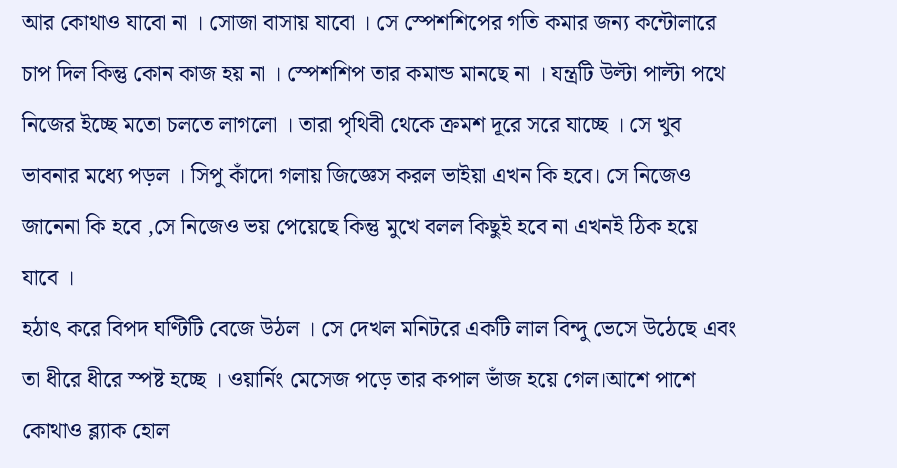আর কোথাও যাবো না । সোজা বাসায় যাবো । সে স্পেশশিপের গতি কমার জন্য কন্টোলারে চাপ দিল কিন্তু কোন কাজ হয় না । স্পেশশিপ তার কমান্ড মানছে না । যন্ত্রটি উল্টা পাল্টা পথে নিজের ইচ্ছে মতো চলতে লাগলো । তারা পৃথিবী থেকে ক্রমশ দূরে সরে যাচ্ছে । সে খুব ভাবনার মধ্যে পড়ল । সিপু কাঁদো গলায় জিজ্ঞেস করল ভাইয়া এখন কি হবে। সে নিজেও জানেনা কি হবে ,সে নিজেও ভয় পেয়েছে কিন্তু মুখে বলল কিছুই হবে না এখনই ঠিক হয়ে যাবে ।
হঠাৎ করে বিপদ ঘণ্টিটি বেজে উঠল । সে দেখল মনিটরে একটি লাল বিন্দু ভেসে উঠেছে এবং তা ধীরে ধীরে স্পষ্ট হচ্ছে । ওয়ার্নিং মেসেজ পড়ে তার কপাল ভাঁজ হয়ে গেল।আশে পাশে কোথাও ব্ল্যাক হোল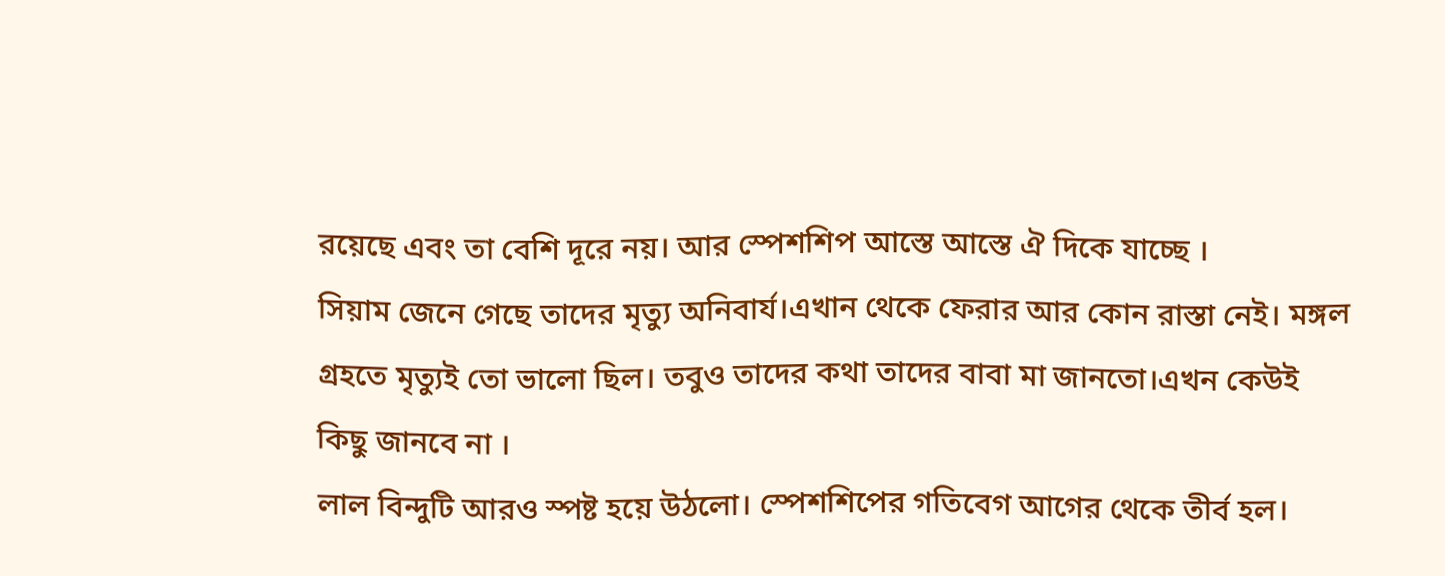রয়েছে এবং তা বেশি দূরে নয়। আর স্পেশশিপ আস্তে আস্তে ঐ দিকে যাচ্ছে ।
সিয়াম জেনে গেছে তাদের মৃত্যু অনিবার্য।এখান থেকে ফেরার আর কোন রাস্তা নেই। মঙ্গল গ্রহতে মৃত্যুই তো ভালো ছিল। তবুও তাদের কথা তাদের বাবা মা জানতো।এখন কেউই কিছু জানবে না ।
লাল বিন্দুটি আরও স্পষ্ট হয়ে উঠলো। স্পেশশিপের গতিবেগ আগের থেকে তীর্ব হল।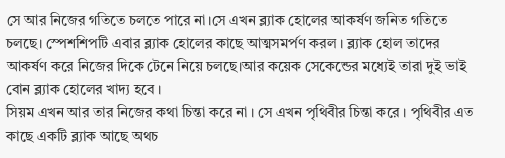সে আর নিজের গতিতে চলতে পারে না।সে এখন ব্ল্যাক হোলের আকর্ষণ জনিত গতিতে চলছে। স্পেশশিপটি এবার ব্ল্যাক হোলের কাছে আত্মসমর্পণ করল । ব্ল্যাক হোল তাদের আকর্ষণ করে নিজের দিকে টেনে নিয়ে চলছে।আর কয়েক সেকেন্ডের মধ্যেই তারা দুই ভাই বোন ব্ল্যাক হোলের খাদ্য হবে ।
সিয়ম এখন আর তার নিজের কথা চিন্তা করে না । সে এখন পৃথিবীর চিন্তা করে । পৃথিবীর এত কাছে একটি ব্ল্যাক আছে অথচ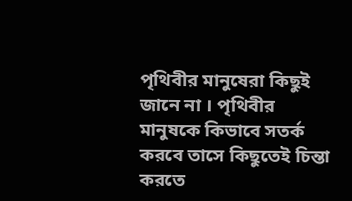পৃথিবীর মানুষেরা কিছুই জানে না । পৃথিবীর মানুষকে কিভাবে সতর্ক করবে তাসে কিছুতেই চিন্তা করতে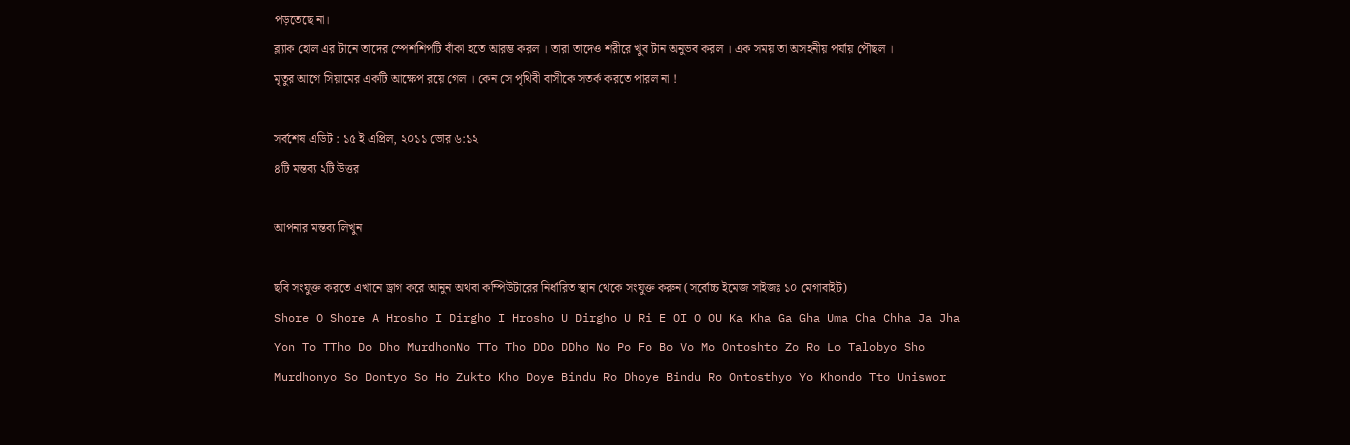পড়তেছে না।
ব্ল্যাক হোল এর টানে তাদের স্পেশশিপটি বাঁকা হতে আরম্ভ করল । তারা তাদেও শরীরে খুব টান অনুভব করল । এক সময় তা অসহনীয় পর্যায় পৌছল ।
মৃতুর আগে সিয়ামের একটি আক্ষেপ রয়ে গেল । কেন সে পৃথিবী বাসীকে সতর্ক করতে পারল না !

সর্বশেষ এডিট : ১৫ ই এপ্রিল, ২০১১ ভোর ৬:১২
৪টি মন্তব্য ২টি উত্তর

আপনার মন্তব্য লিখুন

ছবি সংযুক্ত করতে এখানে ড্রাগ করে আনুন অথবা কম্পিউটারের নির্ধারিত স্থান থেকে সংযুক্ত করুন (সর্বোচ্চ ইমেজ সাইজঃ ১০ মেগাবাইট)
Shore O Shore A Hrosho I Dirgho I Hrosho U Dirgho U Ri E OI O OU Ka Kha Ga Gha Uma Cha Chha Ja Jha Yon To TTho Do Dho MurdhonNo TTo Tho DDo DDho No Po Fo Bo Vo Mo Ontoshto Zo Ro Lo Talobyo Sho Murdhonyo So Dontyo So Ho Zukto Kho Doye Bindu Ro Dhoye Bindu Ro Ontosthyo Yo Khondo Tto Uniswor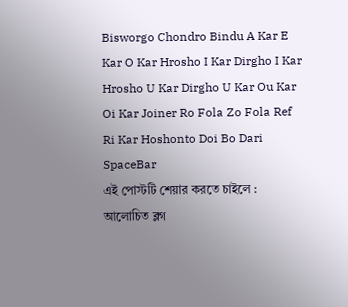Bisworgo Chondro Bindu A Kar E Kar O Kar Hrosho I Kar Dirgho I Kar Hrosho U Kar Dirgho U Kar Ou Kar Oi Kar Joiner Ro Fola Zo Fola Ref Ri Kar Hoshonto Doi Bo Dari SpaceBar
এই পোস্টটি শেয়ার করতে চাইলে :
আলোচিত ব্লগ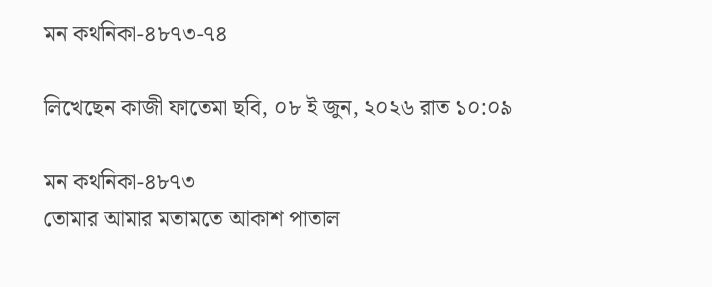মন কথনিকা-৪৮৭৩-৭৪

লিখেছেন কাজী ফাতেমা ছবি, ০৮ ই জুন, ২০২৬ রাত ১০:০৯

মন কথনিকা-৪৮৭৩
তোমার আমার মতামতে আকাশ পাতাল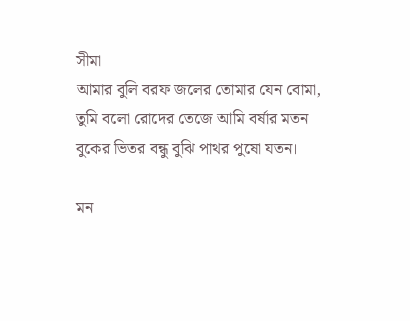সীমা
আমার বুলি বরফ জলের তোমার যেন বোমা,
তুমি বলো রোদের তেজে আমি বর্ষার মতন
বুকের ভিতর বন্ধু বুঝি পাথর পুষো যতন।

মন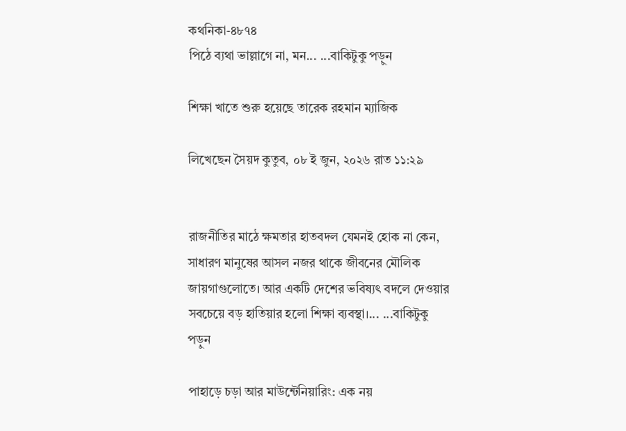কথনিকা-৪৮৭৪
পিঠে ব্যথা ভাল্লাগে না, মন... ...বাকিটুকু পড়ুন

শিক্ষা খাতে শুরু হয়েছে তারেক রহমান ম্যাজিক

লিখেছেন সৈয়দ কুতুব, ০৮ ই জুন, ২০২৬ রাত ১১:২৯


রাজনীতির মাঠে ক্ষমতার হাতবদল যেমনই হোক না কেন, সাধারণ মানুষের আসল নজর থাকে জীবনের মৌলিক জায়গাগুলোতে। আর একটি দেশের ভবিষ্যৎ বদলে দেওয়ার সবচেয়ে বড় হাতিয়ার হলো শিক্ষা ব্যবস্থা।... ...বাকিটুকু পড়ুন

পাহাড়ে চড়া আর মাউন্টেনিয়ারিং: এক নয়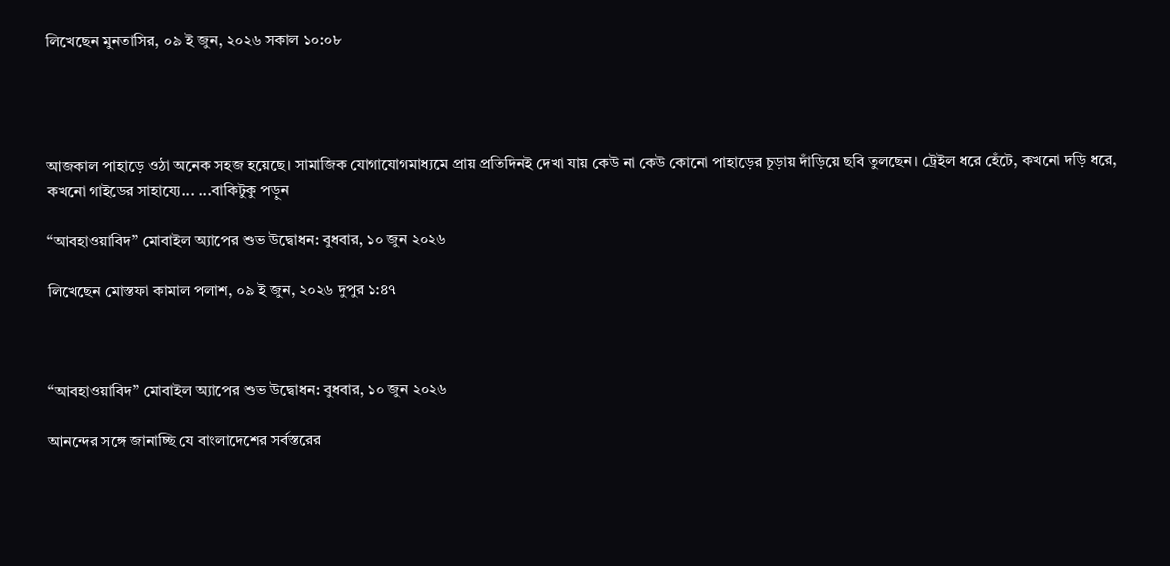লিখেছেন মুনতাসির, ০৯ ই জুন, ২০২৬ সকাল ১০:০৮




আজকাল পাহাড়ে ওঠা অনেক সহজ হয়েছে। সামাজিক যোগাযোগমাধ্যমে প্রায় প্রতিদিনই দেখা যায় কেউ না কেউ কোনো পাহাড়ের চূড়ায় দাঁড়িয়ে ছবি তুলছেন। ট্রেইল ধরে হেঁটে, কখনো দড়ি ধরে, কখনো গাইডের সাহায্যে... ...বাকিটুকু পড়ুন

“আবহাওয়াবিদ” মোবাইল অ্যাপের শুভ উদ্বোধন: বুধবার, ১০ জুন ২০২৬

লিখেছেন মোস্তফা কামাল পলাশ, ০৯ ই জুন, ২০২৬ দুপুর ১:৪৭



“আবহাওয়াবিদ” মোবাইল অ্যাপের শুভ উদ্বোধন: বুধবার, ১০ জুন ২০২৬

আনন্দের সঙ্গে জানাচ্ছি যে বাংলাদেশের সর্বস্তরের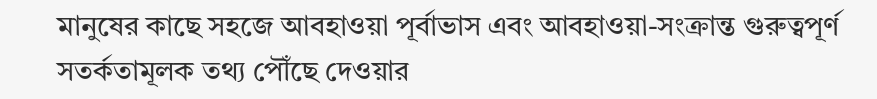মানুষের কাছে সহজে আবহাওয়া পূর্বাভাস এবং আবহাওয়া-সংক্রান্ত গুরুত্বপূর্ণ সতর্কতামূলক তথ্য পৌঁছে দেওয়ার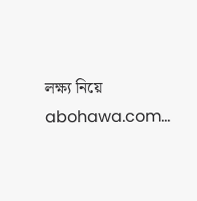লক্ষ্য নিয়ে abohawa.com...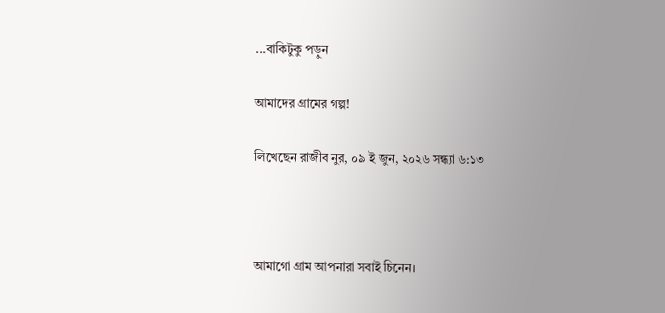...বাকিটুকু পড়ুন

আমাদের গ্রামের গল্প!

লিখেছেন রাজীব নুর, ০৯ ই জুন, ২০২৬ সন্ধ্যা ৬:১৩



আমাগো গ্রাম আপনারা সবাই চিনেন।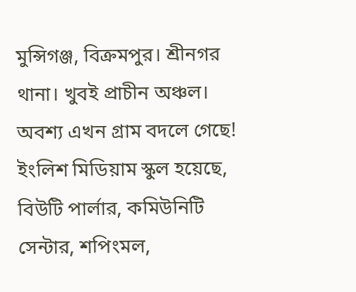মুন্সিগঞ্জ, বিক্রমপুর। শ্রীনগর থানা। খুবই প্রাচীন অঞ্চল। অবশ্য এখন গ্রাম বদলে গেছে! ইংলিশ মিডিয়াম স্কুল হয়েছে, বিউটি পার্লার, কমিউনিটি সেন্টার, শপিংমল,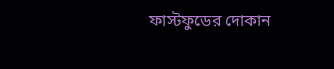ফাস্টফুডের দোকান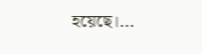হয়েছে।...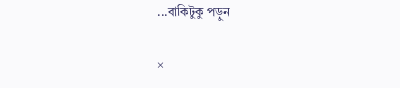...বাকিটুকু পড়ুন

×